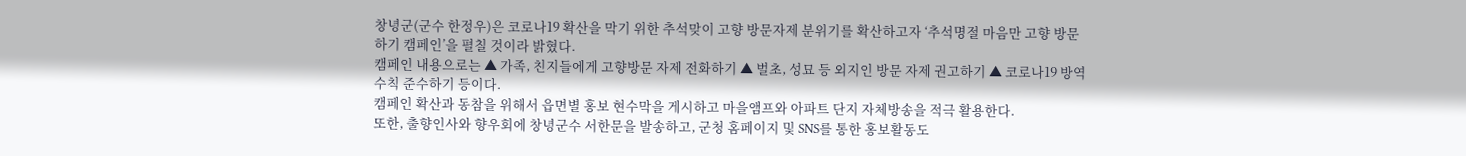창녕군(군수 한정우)은 코로나19 확산을 막기 위한 추석맞이 고향 방문자제 분위기를 확산하고자 ‘추석명절 마음만 고향 방문하기 캠페인’을 펼칠 것이라 밝혔다.
캠페인 내용으로는 ▲ 가족, 친지들에게 고향방문 자제 전화하기 ▲ 벌초, 성묘 등 외지인 방문 자제 권고하기 ▲ 코로나19 방역수칙 준수하기 등이다.
캠페인 확산과 동참을 위해서 읍면별 홍보 현수막을 게시하고 마을앰프와 아파트 단지 자체방송을 적극 활용한다.
또한, 출향인사와 향우회에 창녕군수 서한문을 발송하고, 군청 홈페이지 및 SNS를 통한 홍보활동도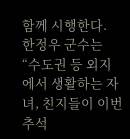함께 시행한다.
한정우 군수는 “수도권 등 외지에서 생활하는 자녀, 친지들이 이번 추석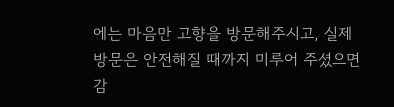에는 마음만 고향을 방문해주시고, 실제 방문은 안전해질 때까지 미루어 주셨으면 감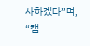사하겠다”며, “캠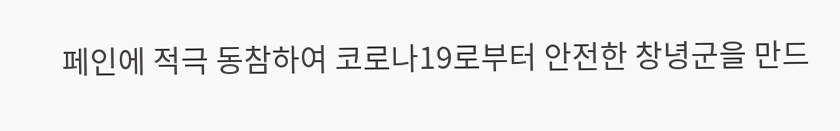페인에 적극 동참하여 코로나19로부터 안전한 창녕군을 만드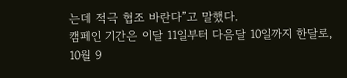는데 적극 협조 바란다”고 말했다.
캠페인 기간은 이달 11일부터 다음달 10일까지 한달로, 10월 9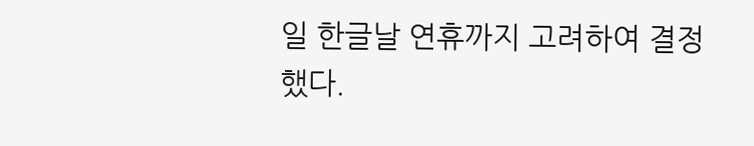일 한글날 연휴까지 고려하여 결정했다.